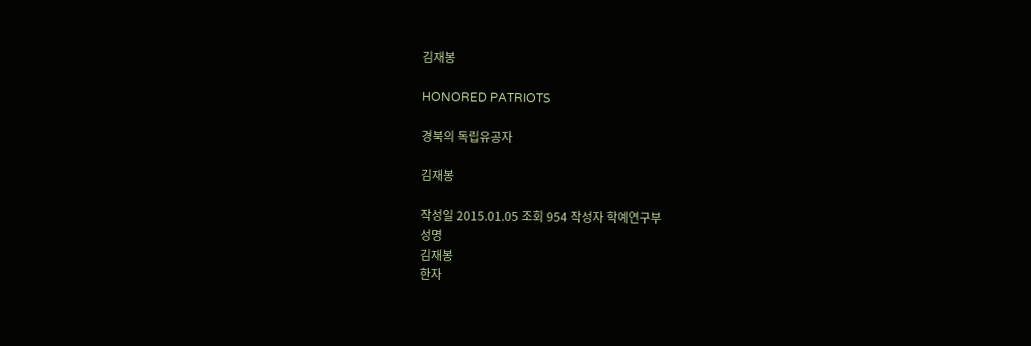김재봉

HONORED PATRIOTS

경북의 독립유공자

김재봉

작성일 2015.01.05 조회 954 작성자 학예연구부
성명
김재봉
한자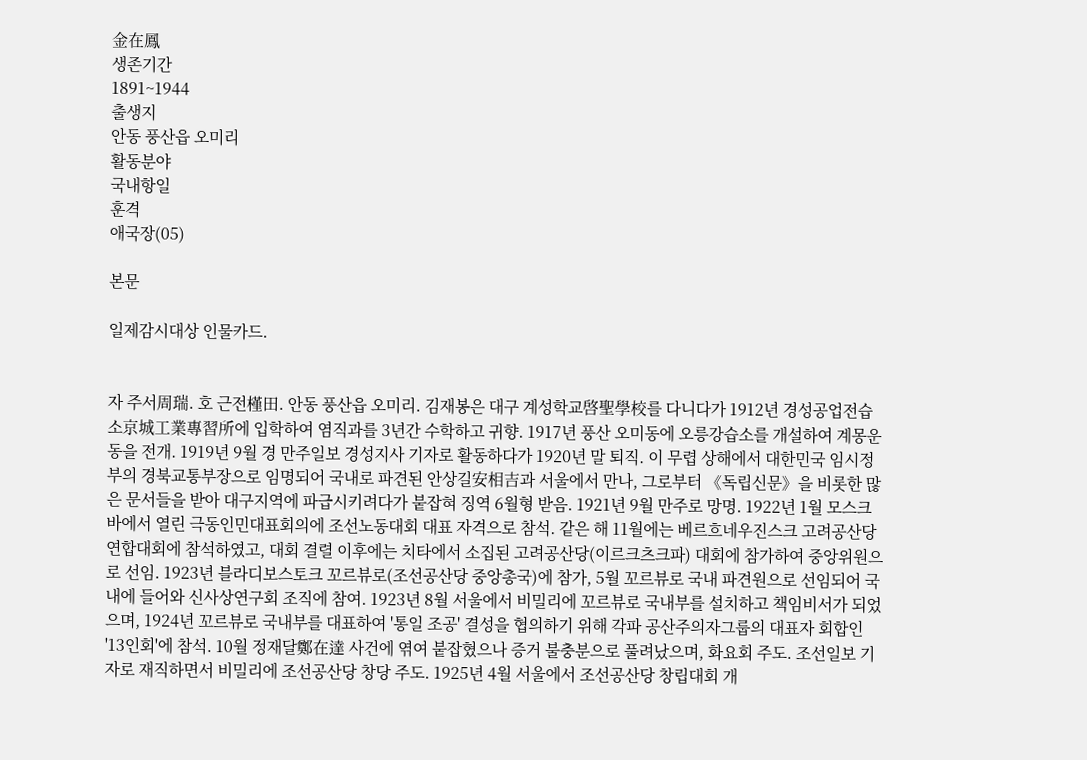金在鳳
생존기간
1891~1944
출생지
안동 풍산읍 오미리
활동분야
국내항일
훈격
애국장(05)

본문

일제감시대상 인물카드.


자 주서周瑞. 호 근전槿田. 안동 풍산읍 오미리. 김재봉은 대구 계성학교啓聖學校를 다니다가 1912년 경성공업전습소京城工業專習所에 입학하여 염직과를 3년간 수학하고 귀향. 1917년 풍산 오미동에 오릉강습소를 개설하여 계몽운동을 전개. 1919년 9월 경 만주일보 경성지사 기자로 활동하다가 1920년 말 퇴직. 이 무렵 상해에서 대한민국 임시정부의 경북교통부장으로 임명되어 국내로 파견된 안상길安相吉과 서울에서 만나, 그로부터 《독립신문》을 비롯한 많은 문서들을 받아 대구지역에 파급시키려다가 붙잡혀 징역 6월형 받음. 1921년 9월 만주로 망명. 1922년 1월 모스크바에서 열린 극동인민대표회의에 조선노동대회 대표 자격으로 참석. 같은 해 11월에는 베르흐네우진스크 고려공산당 연합대회에 참석하였고, 대회 결렬 이후에는 치타에서 소집된 고려공산당(이르크츠크파) 대회에 참가하여 중앙위원으로 선임. 1923년 블라디보스토크 꼬르뷰로(조선공산당 중앙총국)에 참가, 5월 꼬르뷰로 국내 파견원으로 선임되어 국내에 들어와 신사상연구회 조직에 참여. 1923년 8월 서울에서 비밀리에 꼬르뷰로 국내부를 설치하고 책임비서가 되었으며, 1924년 꼬르뷰로 국내부를 대표하여 '통일 조공' 결성을 협의하기 위해 각파 공산주의자그룹의 대표자 회합인 '13인회'에 참석. 10월 정재달鄭在達 사건에 엮여 붙잡혔으나 증거 불충분으로 풀려났으며, 화요회 주도. 조선일보 기자로 재직하면서 비밀리에 조선공산당 창당 주도. 1925년 4월 서울에서 조선공산당 창립대회 개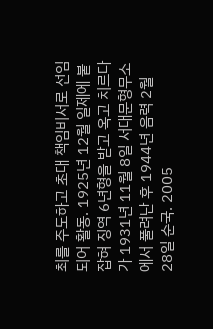최를 주도하고 초대 책임비서로 선임되어 활동. 1925년 12월 일제에 붙잡혀 징역 6년형을 받고 옥고 치르다가 1931년 11월 8일 서대문형무소에서 풀려난 후 1944년 음력 2월 28일 순국. 2005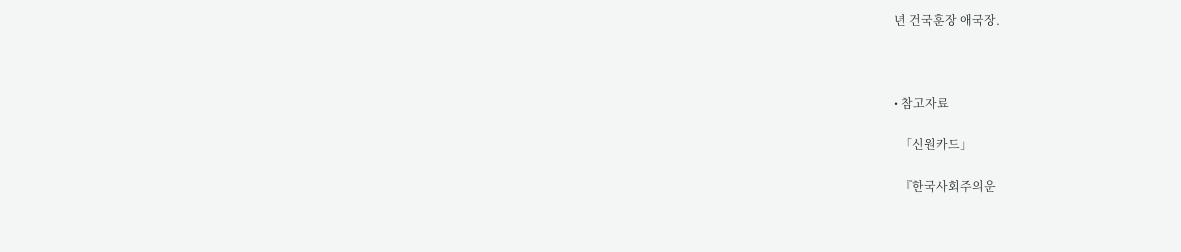년 건국훈장 애국장.



• 참고자료

  「신원카드」

  『한국사회주의운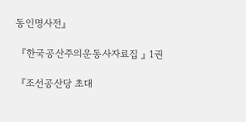동인명사전』

  『한국공산주의운동사자료집 』 1권

  『조선공산당 초대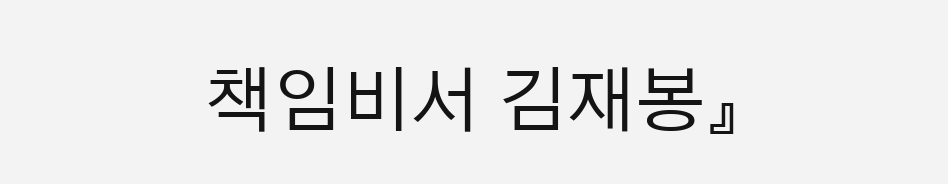책임비서 김재봉』